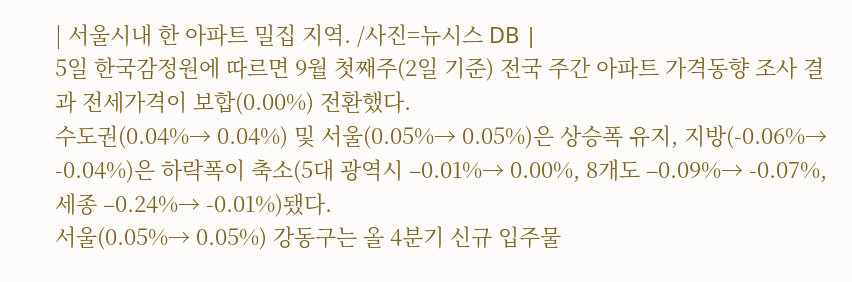| 서울시내 한 아파트 밀집 지역. /사진=뉴시스 DB |
5일 한국감정원에 따르면 9월 첫째주(2일 기준) 전국 주간 아파트 가격동향 조사 결과 전세가격이 보합(0.00%) 전환했다.
수도권(0.04%→ 0.04%) 및 서울(0.05%→ 0.05%)은 상승폭 유지, 지방(-0.06%→ -0.04%)은 하락폭이 축소(5대 광역시 –0.01%→ 0.00%, 8개도 –0.09%→ -0.07%, 세종 –0.24%→ -0.01%)됐다.
서울(0.05%→ 0.05%) 강동구는 올 4분기 신규 입주물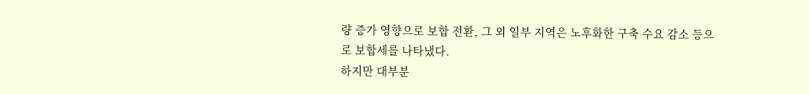량 증가 영향으로 보합 전환, 그 외 일부 지역은 노후화한 구축 수요 감소 등으로 보합세를 나타냈다.
하지만 대부분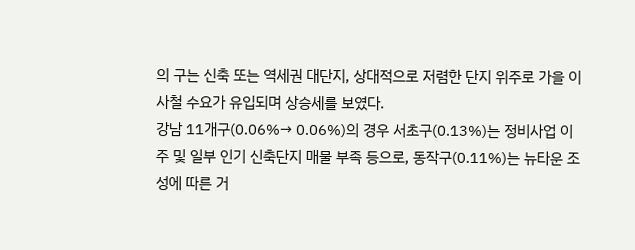의 구는 신축 또는 역세권 대단지, 상대적으로 저렴한 단지 위주로 가을 이사철 수요가 유입되며 상승세를 보였다.
강남 11개구(0.06%→ 0.06%)의 경우 서초구(0.13%)는 정비사업 이주 및 일부 인기 신축단지 매물 부족 등으로, 동작구(0.11%)는 뉴타운 조성에 따른 거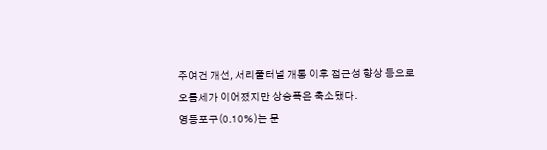주여건 개선, 서리풀터널 개통 이후 접근성 향상 등으로 오름세가 이어졌지만 상승폭은 축소됐다.
영등포구(0.10%)는 문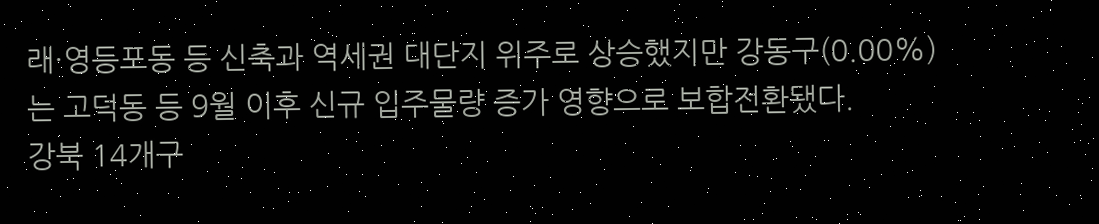래·영등포동 등 신축과 역세권 대단지 위주로 상승했지만 강동구(0.00%)는 고덕동 등 9월 이후 신규 입주물량 증가 영향으로 보합전환됐다.
강북 14개구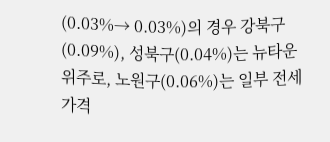(0.03%→ 0.03%)의 경우 강북구(0.09%), 성북구(0.04%)는 뉴타운 위주로, 노원구(0.06%)는 일부 전세 가격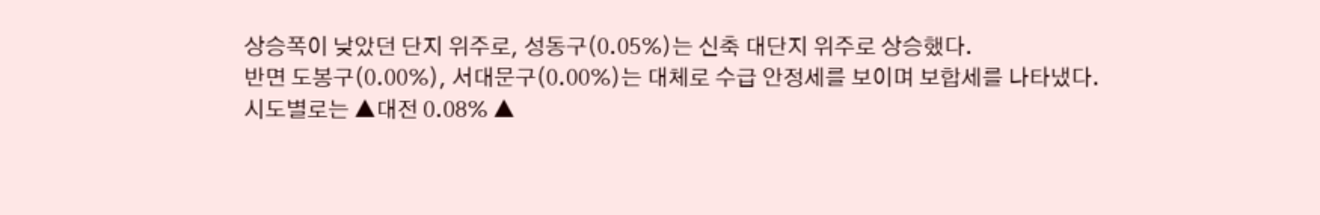상승폭이 낮았던 단지 위주로, 성동구(0.05%)는 신축 대단지 위주로 상승했다.
반면 도봉구(0.00%), 서대문구(0.00%)는 대체로 수급 안정세를 보이며 보합세를 나타냈다.
시도별로는 ▲대전 0.08% ▲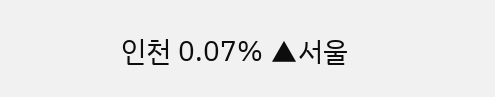인천 0.07% ▲서울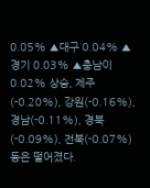0.05% ▲대구 0.04% ▲경기 0.03% ▲충남이 0.02% 상승, 제주(-0.20%), 강원(-0.16%), 경남(-0.11%), 경북(-0.09%), 전북(-0.07%) 등은 떨어졌다.